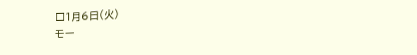□1月6日(火)
モー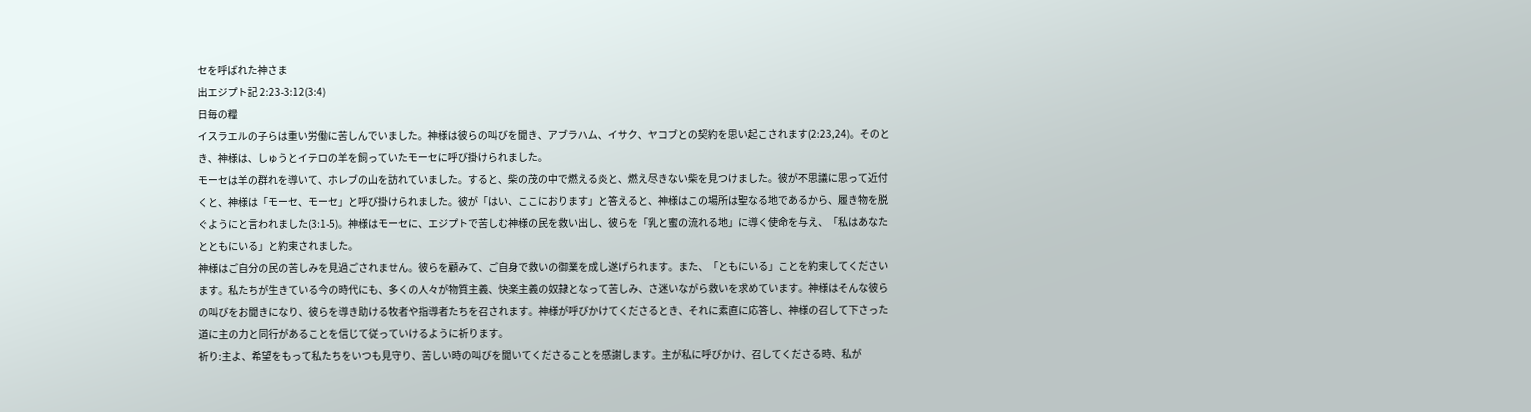セを呼ばれた神さま
出エジプト記 2:23-3:12(3:4)
日毎の糧
イスラエルの子らは重い労働に苦しんでいました。神様は彼らの叫びを聞き、アブラハム、イサク、ヤコブとの契約を思い起こされます(2:23,24)。そのとき、神様は、しゅうとイテロの羊を飼っていたモーセに呼び掛けられました。
モーセは羊の群れを導いて、ホレブの山を訪れていました。すると、柴の茂の中で燃える炎と、燃え尽きない柴を見つけました。彼が不思議に思って近付くと、神様は「モーセ、モーセ」と呼び掛けられました。彼が「はい、ここにおります」と答えると、神様はこの場所は聖なる地であるから、履き物を脱ぐようにと言われました(3:1-5)。神様はモーセに、エジプトで苦しむ神様の民を救い出し、彼らを「乳と蜜の流れる地」に導く使命を与え、「私はあなたとともにいる」と約束されました。
神様はご自分の民の苦しみを見過ごされません。彼らを顧みて、ご自身で救いの御業を成し遂げられます。また、「ともにいる」ことを約束してくださいます。私たちが生きている今の時代にも、多くの人々が物質主義、快楽主義の奴隷となって苦しみ、さ迷いながら救いを求めています。神様はそんな彼らの叫びをお聞きになり、彼らを導き助ける牧者や指導者たちを召されます。神様が呼びかけてくださるとき、それに素直に応答し、神様の召して下さった道に主の力と同行があることを信じて従っていけるように祈ります。
祈り:主よ、希望をもって私たちをいつも見守り、苦しい時の叫びを聞いてくださることを感謝します。主が私に呼びかけ、召してくださる時、私が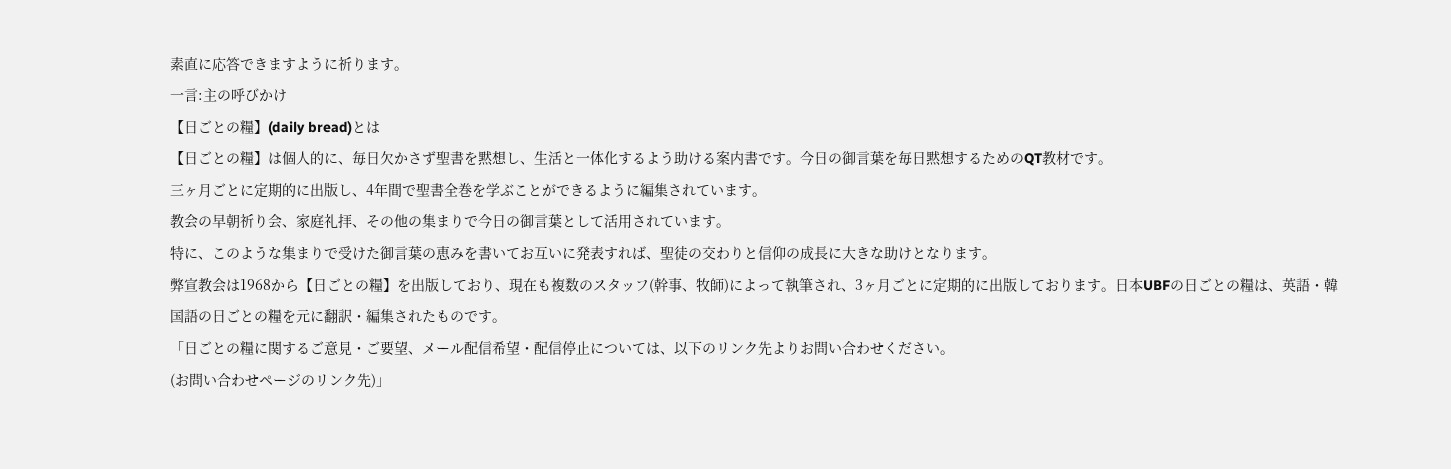素直に応答できますように祈ります。
一言:主の呼びかけ
【日ごとの糧】(daily bread)とは
【日ごとの糧】は個人的に、毎日欠かさず聖書を黙想し、生活と一体化するよう助ける案内書です。今日の御言葉を毎日黙想するためのQT教材です。
三ヶ月ごとに定期的に出版し、4年間で聖書全巻を学ぶことができるように編集されています。
教会の早朝祈り会、家庭礼拝、その他の集まりで今日の御言葉として活用されています。
特に、このような集まりで受けた御言葉の恵みを書いてお互いに発表すれば、聖徒の交わりと信仰の成長に大きな助けとなります。
弊宣教会は1968から【日ごとの糧】を出版しており、現在も複数のスタッフ(幹事、牧師)によって執筆され、3ヶ月ごとに定期的に出版しております。日本UBFの日ごとの糧は、英語・韓国語の日ごとの糧を元に翻訳・編集されたものです。
「日ごとの糧に関するご意見・ご要望、メール配信希望・配信停止については、以下のリンク先よりお問い合わせください。
(お問い合わせページのリンク先)」